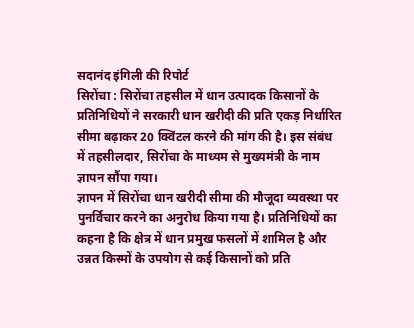सदानंद इंगिली की रिपोर्ट
सिरोंचा : सिरोंचा तहसील में धान उत्पादक किसानों के प्रतिनिधियों ने सरकारी धान खरीदी की प्रति एकड़ निर्धारित सीमा बढ़ाकर 20 क्विंटल करने की मांग की है। इस संबंध में तहसीलदार, सिरोंचा के माध्यम से मुख्यमंत्री के नाम ज्ञापन सौंपा गया।
ज्ञापन में सिरोंचा धान खरीदी सीमा की मौजूदा व्यवस्था पर पुनर्विचार करने का अनुरोध किया गया है। प्रतिनिधियों का कहना है कि क्षेत्र में धान प्रमुख फसलों में शामिल है और उन्नत किस्मों के उपयोग से कई किसानों को प्रति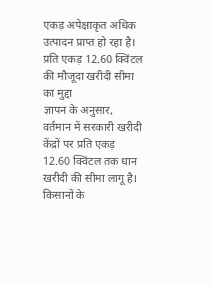एकड़ अपेक्षाकृत अधिक उत्पादन प्राप्त हो रहा है।
प्रति एकड़ 12.60 क्विंटल की मौजूदा खरीदी सीमा का मुद्दा
ज्ञापन के अनुसार, वर्तमान में सरकारी खरीदी केंद्रों पर प्रति एकड़ 12.60 क्विंटल तक धान खरीदी की सीमा लागू है। किसानों के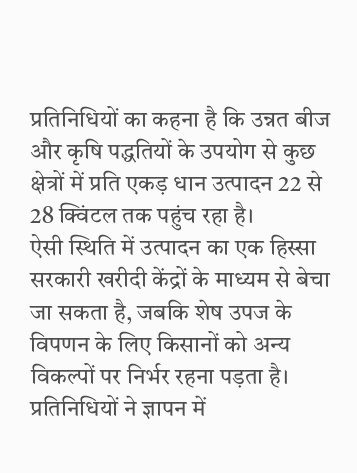प्रतिनिधियों का कहना है कि उन्नत बीज और कृषि पद्धतियों के उपयोग से कुछ क्षेत्रों में प्रति एकड़ धान उत्पादन 22 से 28 क्विंटल तक पहुंच रहा है।
ऐसी स्थिति में उत्पादन का एक हिस्सा सरकारी खरीदी केंद्रों के माध्यम से बेचा जा सकता है, जबकि शेष उपज के विपणन के लिए किसानों को अन्य विकल्पों पर निर्भर रहना पड़ता है।
प्रतिनिधियों ने ज्ञापन में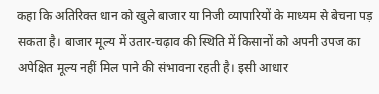कहा कि अतिरिक्त धान को खुले बाजार या निजी व्यापारियों के माध्यम से बेचना पड़ सकता है। बाजार मूल्य में उतार-चढ़ाव की स्थिति में किसानों को अपनी उपज का अपेक्षित मूल्य नहीं मिल पाने की संभावना रहती है। इसी आधार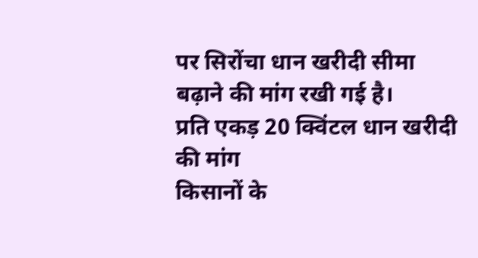पर सिरोंचा धान खरीदी सीमा बढ़ाने की मांग रखी गई है।
प्रति एकड़ 20 क्विंटल धान खरीदी की मांग
किसानों के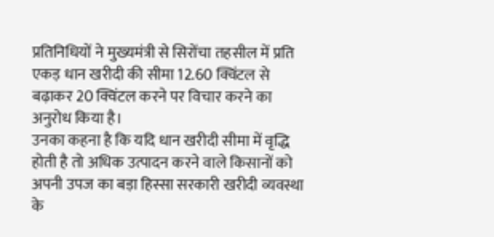प्रतिनिधियों ने मुख्यमंत्री से सिरोंचा तहसील में प्रति एकड़ धान खरीदी की सीमा 12.60 क्विंटल से बढ़ाकर 20 क्विंटल करने पर विचार करने का अनुरोध किया है।
उनका कहना है कि यदि धान खरीदी सीमा में वृद्धि होती है तो अधिक उत्पादन करने वाले किसानों को अपनी उपज का बड़ा हिस्सा सरकारी खरीदी व्यवस्था के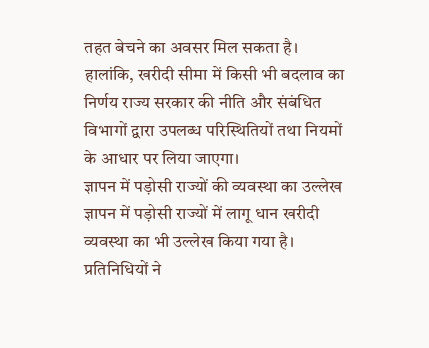तहत बेचने का अवसर मिल सकता है।
हालांकि, खरीदी सीमा में किसी भी बदलाव का निर्णय राज्य सरकार की नीति और संबंधित विभागों द्वारा उपलब्ध परिस्थितियों तथा नियमों के आधार पर लिया जाएगा।
ज्ञापन में पड़ोसी राज्यों की व्यवस्था का उल्लेख
ज्ञापन में पड़ोसी राज्यों में लागू धान खरीदी व्यवस्था का भी उल्लेख किया गया है। प्रतिनिधियों ने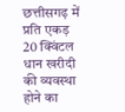छत्तीसगढ़ में प्रति एकड़ 20 क्विंटल धान खरीदी की व्यवस्था होने का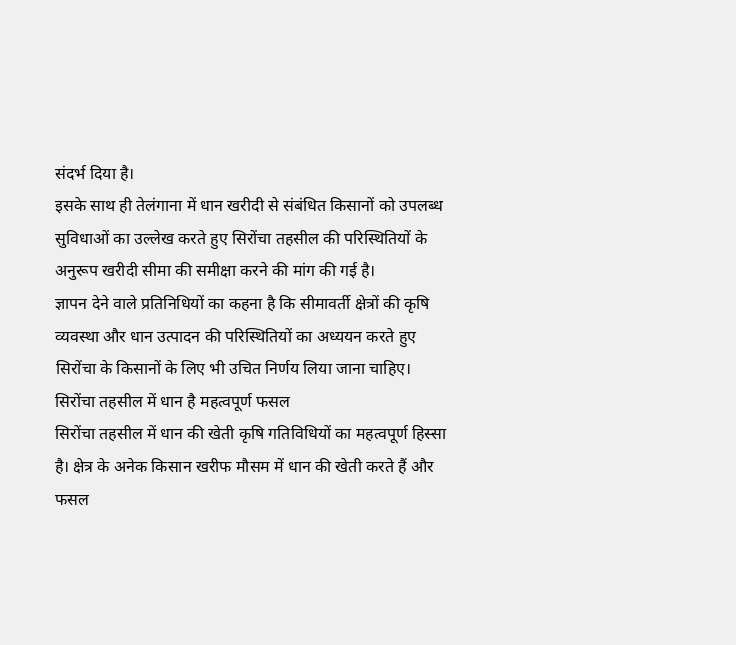संदर्भ दिया है।
इसके साथ ही तेलंगाना में धान खरीदी से संबंधित किसानों को उपलब्ध सुविधाओं का उल्लेख करते हुए सिरोंचा तहसील की परिस्थितियों के अनुरूप खरीदी सीमा की समीक्षा करने की मांग की गई है।
ज्ञापन देने वाले प्रतिनिधियों का कहना है कि सीमावर्ती क्षेत्रों की कृषि व्यवस्था और धान उत्पादन की परिस्थितियों का अध्ययन करते हुए सिरोंचा के किसानों के लिए भी उचित निर्णय लिया जाना चाहिए।
सिरोंचा तहसील में धान है महत्वपूर्ण फसल
सिरोंचा तहसील में धान की खेती कृषि गतिविधियों का महत्वपूर्ण हिस्सा है। क्षेत्र के अनेक किसान खरीफ मौसम में धान की खेती करते हैं और फसल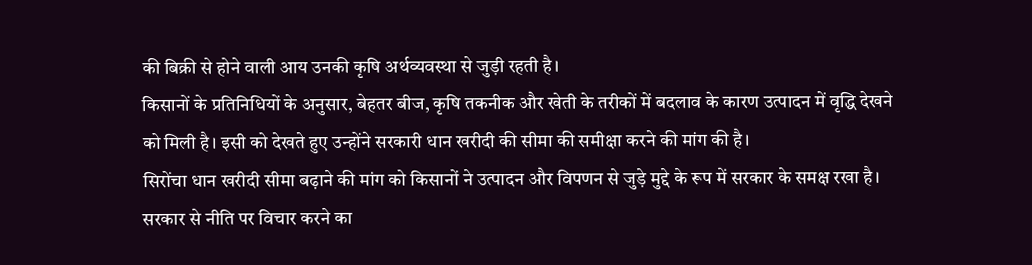की बिक्री से होने वाली आय उनकी कृषि अर्थव्यवस्था से जुड़ी रहती है।
किसानों के प्रतिनिधियों के अनुसार, बेहतर बीज, कृषि तकनीक और खेती के तरीकों में बदलाव के कारण उत्पादन में वृद्धि देखने को मिली है। इसी को देखते हुए उन्होंने सरकारी धान खरीदी की सीमा की समीक्षा करने की मांग की है।
सिरोंचा धान खरीदी सीमा बढ़ाने की मांग को किसानों ने उत्पादन और विपणन से जुड़े मुद्दे के रूप में सरकार के समक्ष रखा है।
सरकार से नीति पर विचार करने का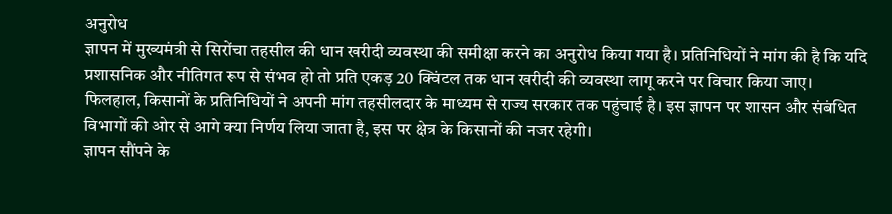अनुरोध
ज्ञापन में मुख्यमंत्री से सिरोंचा तहसील की धान खरीदी व्यवस्था की समीक्षा करने का अनुरोध किया गया है। प्रतिनिधियों ने मांग की है कि यदि प्रशासनिक और नीतिगत रूप से संभव हो तो प्रति एकड़ 20 क्विंटल तक धान खरीदी की व्यवस्था लागू करने पर विचार किया जाए।
फिलहाल, किसानों के प्रतिनिधियों ने अपनी मांग तहसीलदार के माध्यम से राज्य सरकार तक पहुंचाई है। इस ज्ञापन पर शासन और संबंधित विभागों की ओर से आगे क्या निर्णय लिया जाता है, इस पर क्षेत्र के किसानों की नजर रहेगी।
ज्ञापन सौंपने के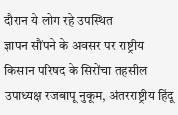दौरान ये लोग रहे उपस्थित
ज्ञापन सौंपने के अवसर पर राष्ट्रीय किसान परिषद के सिरोंचा तहसील उपाध्यक्ष रजबापू नुकूम, अंतरराष्ट्रीय हिंदू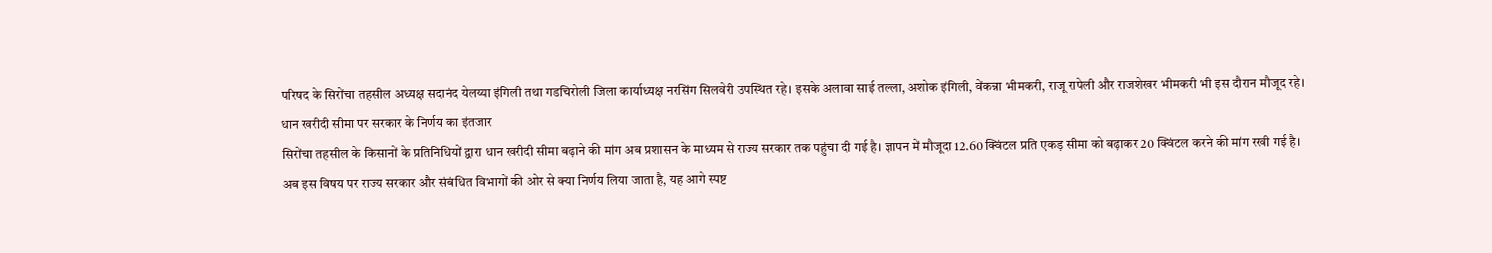परिषद के सिरोंचा तहसील अध्यक्ष सदानंद येलय्या इंगिली तथा गडचिरोली जिला कार्याध्यक्ष नरसिंग सिलवेरी उपस्थित रहे। इसके अलावा साई तल्ला, अशोक इंगिली, वेंकन्ना भीमकरी, राजू रापेली और राजशेखर भीमकरी भी इस दौरान मौजूद रहे।
धान खरीदी सीमा पर सरकार के निर्णय का इंतजार
सिरोंचा तहसील के किसानों के प्रतिनिधियों द्वारा धान खरीदी सीमा बढ़ाने की मांग अब प्रशासन के माध्यम से राज्य सरकार तक पहुंचा दी गई है। ज्ञापन में मौजूदा 12.60 क्विंटल प्रति एकड़ सीमा को बढ़ाकर 20 क्विंटल करने की मांग रखी गई है।
अब इस विषय पर राज्य सरकार और संबंधित विभागों की ओर से क्या निर्णय लिया जाता है, यह आगे स्पष्ट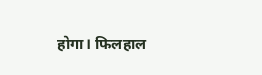होगा। फिलहाल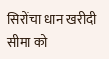सिरोंचा धान खरीदी सीमा को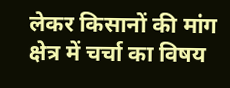लेकर किसानों की मांग क्षेत्र में चर्चा का विषय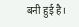बनी हुई है।